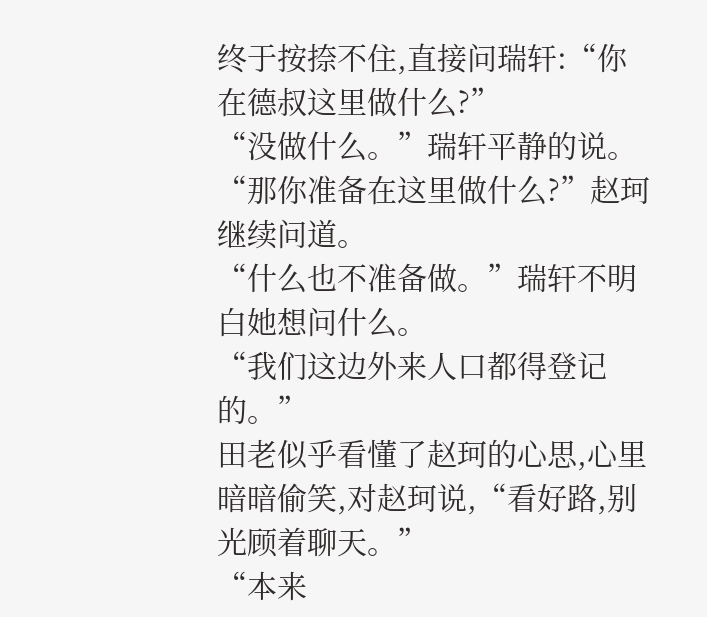终于按捺不住,直接问瑞轩:“你在德叔这里做什么?”
“没做什么。”瑞轩平静的说。
“那你准备在这里做什么?”赵珂继续问道。
“什么也不准备做。”瑞轩不明白她想问什么。
“我们这边外来人口都得登记的。”
田老似乎看懂了赵珂的心思,心里暗暗偷笑,对赵珂说,“看好路,别光顾着聊天。”
“本来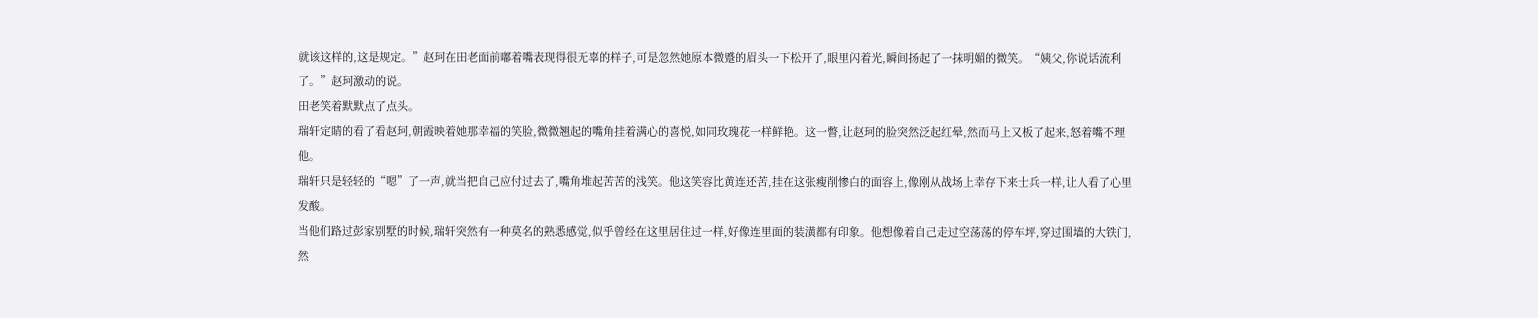就该这样的,这是规定。”赵珂在田老面前嘟着嘴表现得很无辜的样子,可是忽然她原本微蹙的眉头一下松开了,眼里闪着光,瞬间扬起了一抹明媚的微笑。“姨父,你说话流利了。”赵珂激动的说。
田老笑着默默点了点头。
瑞轩定睛的看了看赵珂,朝霞映着她那幸福的笑脸,微微翘起的嘴角挂着满心的喜悦,如同玫瑰花一样鲜艳。这一瞥,让赵珂的脸突然泛起红晕,然而马上又板了起来,怒着嘴不理他。
瑞轩只是轻轻的“嗯”了一声,就当把自己应付过去了,嘴角堆起苦苦的浅笑。他这笑容比黄连还苦,挂在这张瘦削惨白的面容上,像刚从战场上幸存下来士兵一样,让人看了心里发酸。
当他们路过彭家别墅的时候,瑞轩突然有一种莫名的熟悉感觉,似乎曾经在这里居住过一样,好像连里面的装潢都有印象。他想像着自己走过空荡荡的停车坪,穿过围墙的大铁门,然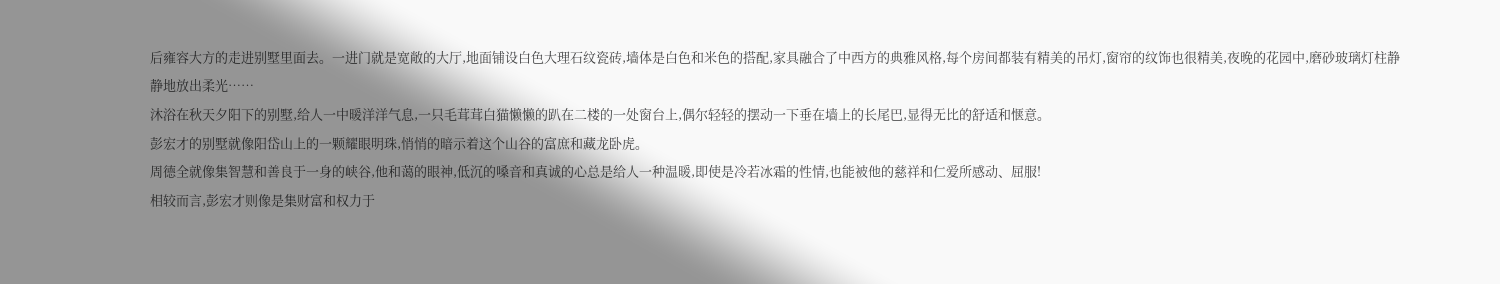后雍容大方的走进别墅里面去。一进门就是宽敞的大厅,地面铺设白色大理石纹瓷砖,墙体是白色和米色的搭配,家具融合了中西方的典雅风格,每个房间都装有精美的吊灯,窗帘的纹饰也很精美,夜晚的花园中,磨砂玻璃灯柱静静地放出柔光……
沐浴在秋天夕阳下的别墅,给人一中暖洋洋气息,一只毛茸茸白猫懒懒的趴在二楼的一处窗台上,偶尔轻轻的摆动一下垂在墙上的长尾巴,显得无比的舒适和惬意。
彭宏才的别墅就像阳岱山上的一颗耀眼明珠,悄悄的暗示着这个山谷的富庶和藏龙卧虎。
周德全就像集智慧和善良于一身的峡谷,他和蔼的眼神,低沉的嗓音和真诚的心总是给人一种温暖,即使是冷若冰霜的性情,也能被他的慈祥和仁爱所感动、屈服!
相较而言,彭宏才则像是集财富和权力于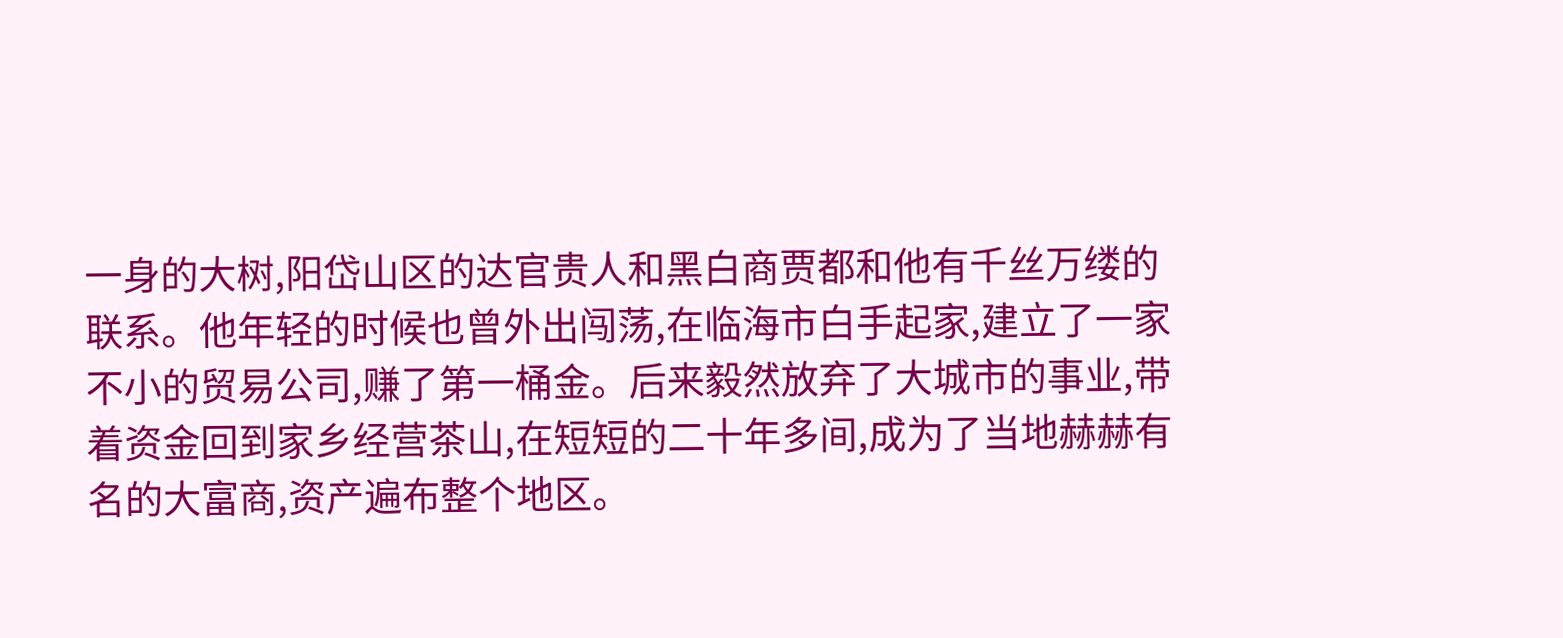一身的大树,阳岱山区的达官贵人和黑白商贾都和他有千丝万缕的联系。他年轻的时候也曾外出闯荡,在临海市白手起家,建立了一家不小的贸易公司,赚了第一桶金。后来毅然放弃了大城市的事业,带着资金回到家乡经营茶山,在短短的二十年多间,成为了当地赫赫有名的大富商,资产遍布整个地区。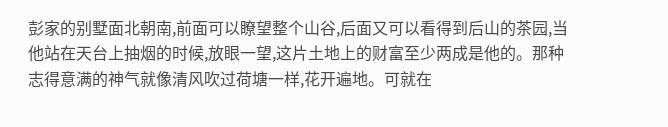彭家的别墅面北朝南,前面可以瞭望整个山谷,后面又可以看得到后山的茶园,当他站在天台上抽烟的时候,放眼一望,这片土地上的财富至少两成是他的。那种志得意满的神气就像清风吹过荷塘一样,花开遍地。可就在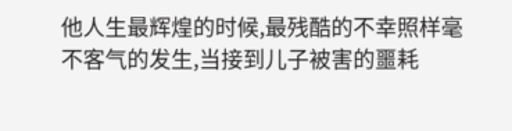他人生最辉煌的时候,最残酷的不幸照样毫不客气的发生,当接到儿子被害的噩耗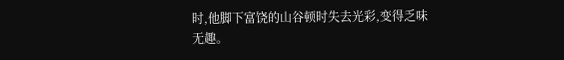时,他脚下富饶的山谷顿时失去光彩,变得乏味无趣。